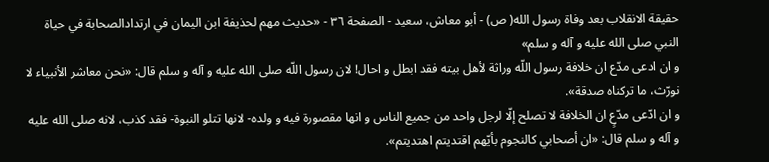حقيقة الانقلاب بعد وفاة رسول الله( ص) - أبو معاش، سعيد - الصفحة ٣٦ - «حديث مهم لحذيفة ابن اليمان في ارتدادالصحابة في حياة النبي صلى الله عليه و آله و سلم»
و ان ادعى مدّع ان خلافة رسول اللّه وراثة لأهل بيته فقد ابطل و احال! لان رسول اللّه صلى الله عليه و آله و سلم قال: «نحن معاشر الأنبياء لا نورّث، ما تركناه صدقة».
و ان ادّعى مدّعٍ ان الخلافة لا تصلح إلّا لرجل واحد من جميع الناس و انها مقصورة فيه و ولده- لانها تتلو النبوة- فقد كذب، لانه صلى الله عليه و آله و سلم قال: «ان أصحابي كالنجوم بأيّهم اقتديتم اهتديتم».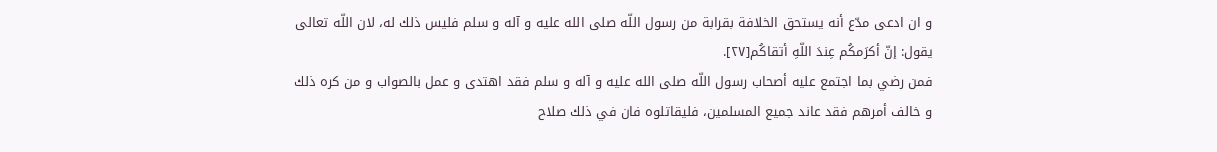و ان ادعى مدّع أنه يستحق الخلافة بقرابة من رسول اللّه صلى الله عليه و آله و سلم فليس ذلك له، لان اللّه تعالى يقول: إنّ أكرَمكُم عِندَ اللّهِ أتقاكُم[٢٧].
فمن رضي بما اجتمع عليه أصحاب رسول اللّه صلى الله عليه و آله و سلم فقد اهتدى و عمل بالصواب و من كره ذلك و خالف أمرهم فقد عاند جميع المسلمين، فليقاتلوه فان في ذلك صلاح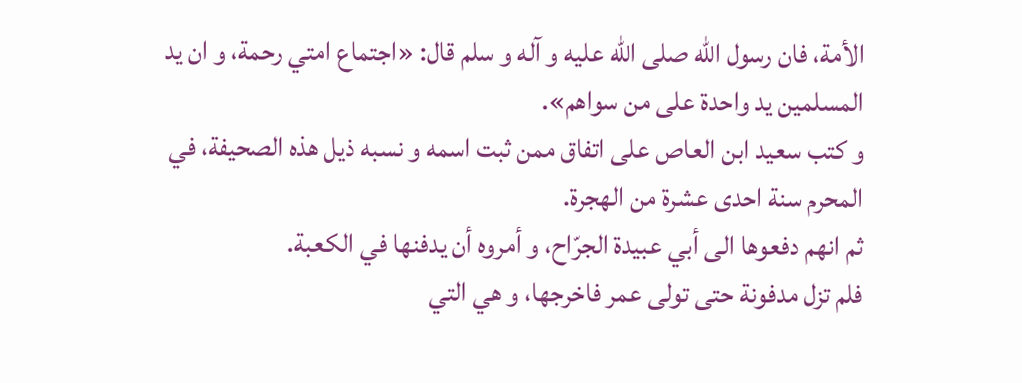الأمة، فان رسول اللّه صلى الله عليه و آله و سلم قال: «اجتماع امتي رحمة، و ان يد المسلمين يد واحدة على من سواهم».
و كتب سعيد ابن العاص على اتفاق ممن ثبت اسمه و نسبه ذيل هذه الصحيفة، في المحرم سنة احدى عشرة من الهجرة.
ثم انهم دفعوها الى أبي عبيدة الجرّاح، و أمروه أن يدفنها في الكعبة.
فلم تزل مدفونة حتى تولى عمر فاخرجها، و هي التي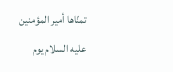تمنّاها أمير المؤمنين عليه السلام يوم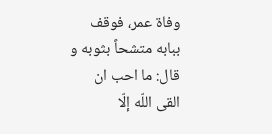وفاة عمر، فوقف ببابه متشحاً بثوبه و قال: ما احب ان القى اللّه إلّا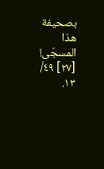بصحيفة هذا المسجّى!
[٢٧] ٤٩/ ١٣.